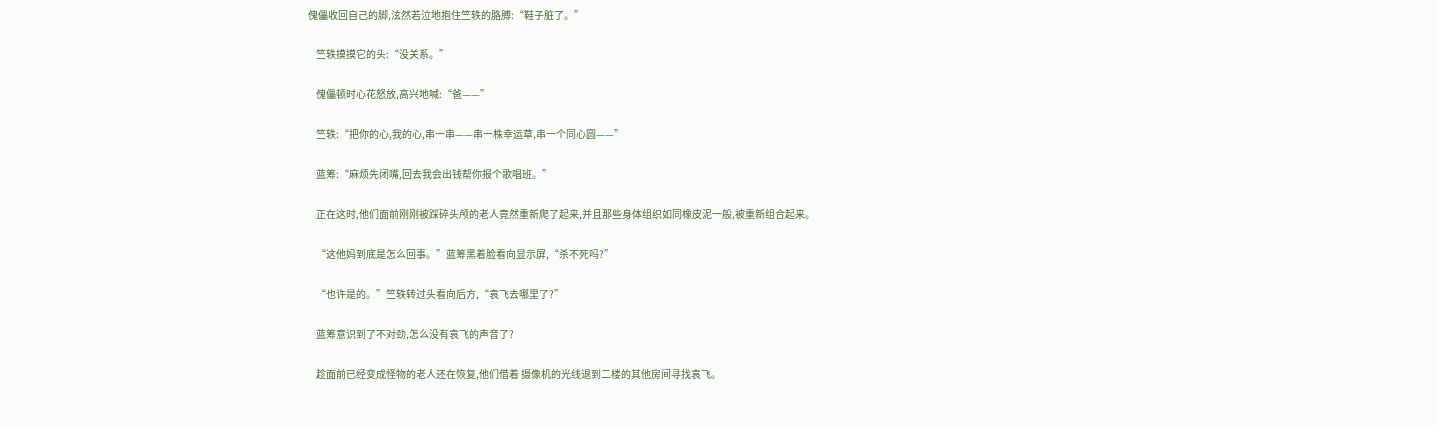傀儡收回自己的脚,泫然若泣地抱住竺轶的胳膊:“鞋子脏了。”

    竺轶摸摸它的头:“没关系。”

    傀儡顿时心花怒放,高兴地喊:“爸——”

    竺轶:“把你的心,我的心,串一串——串一株幸运草,串一个同心圆——”

    蓝筹:“麻烦先闭嘴,回去我会出钱帮你报个歌唱班。”

    正在这时,他们面前刚刚被踩碎头颅的老人竟然重新爬了起来,并且那些身体组织如同橡皮泥一般,被重新组合起来。

    “这他妈到底是怎么回事。”蓝筹黑着脸看向显示屏,“杀不死吗?”

    “也许是的。”竺轶转过头看向后方,“袁飞去哪里了?”

    蓝筹意识到了不对劲,怎么没有袁飞的声音了?

    趁面前已经变成怪物的老人还在恢复,他们借着 摄像机的光线退到二楼的其他房间寻找袁飞。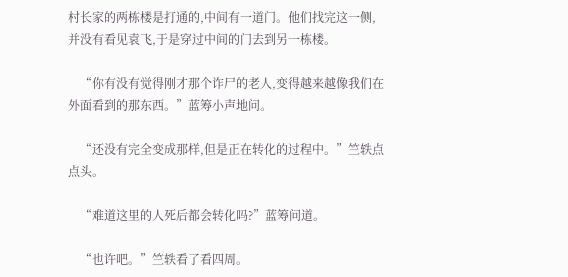村长家的两栋楼是打通的,中间有一道门。他们找完这一侧,并没有看见袁飞,于是穿过中间的门去到另一栋楼。

    “你有没有觉得刚才那个诈尸的老人,变得越来越像我们在外面看到的那东西。”蓝筹小声地问。

    “还没有完全变成那样,但是正在转化的过程中。”竺轶点点头。

    “难道这里的人死后都会转化吗?”蓝筹问道。

    “也许吧。”竺轶看了看四周。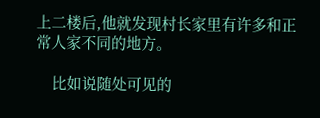上二楼后,他就发现村长家里有许多和正常人家不同的地方。

    比如说随处可见的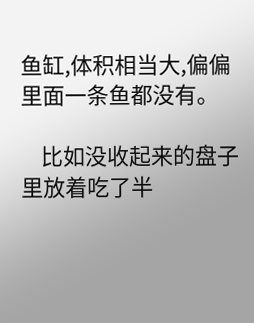鱼缸,体积相当大,偏偏里面一条鱼都没有。

    比如没收起来的盘子里放着吃了半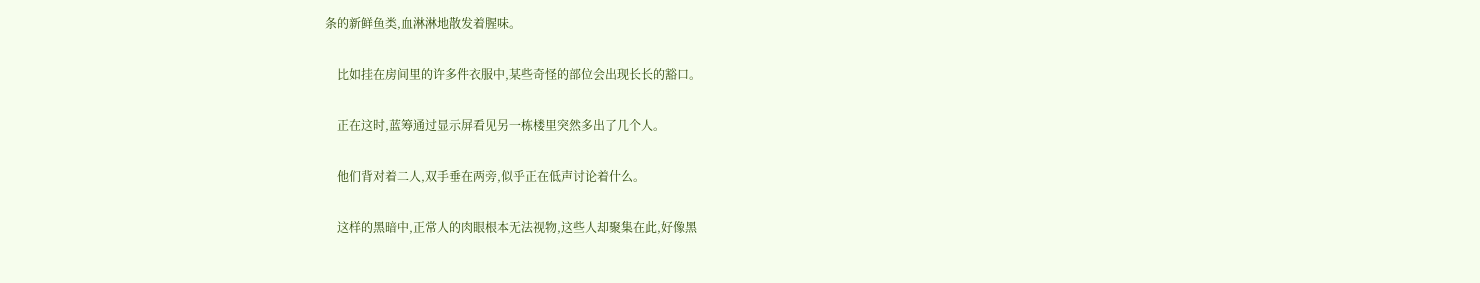条的新鲜鱼类,血淋淋地散发着腥味。

    比如挂在房间里的许多件衣服中,某些奇怪的部位会出现长长的豁口。

    正在这时,蓝筹通过显示屏看见另一栋楼里突然多出了几个人。

    他们背对着二人,双手垂在两旁,似乎正在低声讨论着什么。

    这样的黑暗中,正常人的肉眼根本无法视物,这些人却聚集在此,好像黑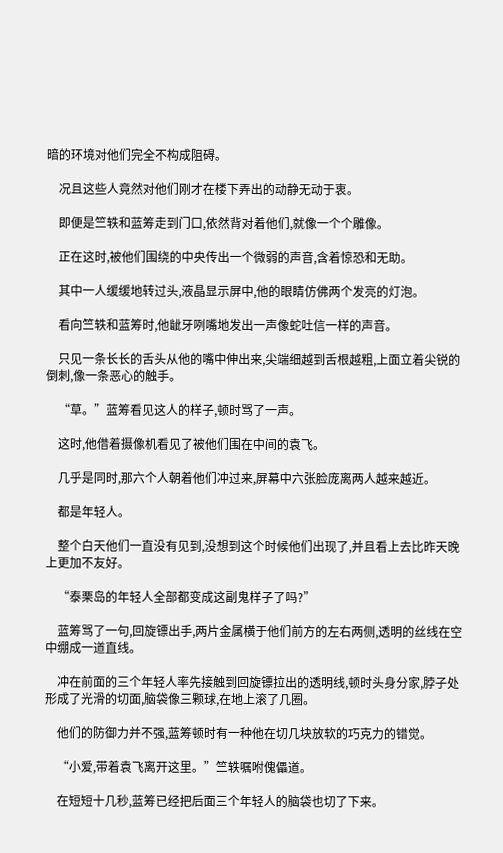暗的环境对他们完全不构成阻碍。

    况且这些人竟然对他们刚才在楼下弄出的动静无动于衷。

    即便是竺轶和蓝筹走到门口,依然背对着他们,就像一个个雕像。

    正在这时,被他们围绕的中央传出一个微弱的声音,含着惊恐和无助。

    其中一人缓缓地转过头,液晶显示屏中,他的眼睛仿佛两个发亮的灯泡。

    看向竺轶和蓝筹时,他龇牙咧嘴地发出一声像蛇吐信一样的声音。

    只见一条长长的舌头从他的嘴中伸出来,尖端细越到舌根越粗,上面立着尖锐的倒刺,像一条恶心的触手。

    “草。”蓝筹看见这人的样子,顿时骂了一声。

    这时,他借着摄像机看见了被他们围在中间的袁飞。

    几乎是同时,那六个人朝着他们冲过来,屏幕中六张脸庞离两人越来越近。

    都是年轻人。

    整个白天他们一直没有见到,没想到这个时候他们出现了,并且看上去比昨天晚上更加不友好。

    “泰栗岛的年轻人全部都变成这副鬼样子了吗?”

    蓝筹骂了一句,回旋镖出手,两片金属横于他们前方的左右两侧,透明的丝线在空中绷成一道直线。

    冲在前面的三个年轻人率先接触到回旋镖拉出的透明线,顿时头身分家,脖子处形成了光滑的切面,脑袋像三颗球,在地上滚了几圈。

    他们的防御力并不强,蓝筹顿时有一种他在切几块放软的巧克力的错觉。

    “小爱,带着袁飞离开这里。”竺轶嘱咐傀儡道。

    在短短十几秒,蓝筹已经把后面三个年轻人的脑袋也切了下来。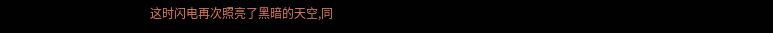这时闪电再次照亮了黑暗的天空,同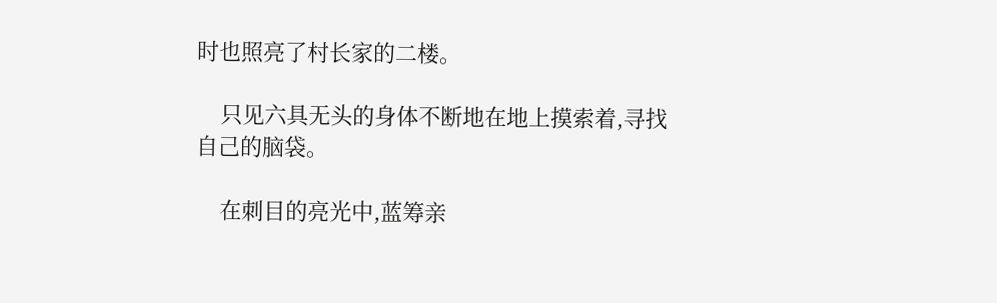时也照亮了村长家的二楼。

    只见六具无头的身体不断地在地上摸索着,寻找自己的脑袋。

    在刺目的亮光中,蓝筹亲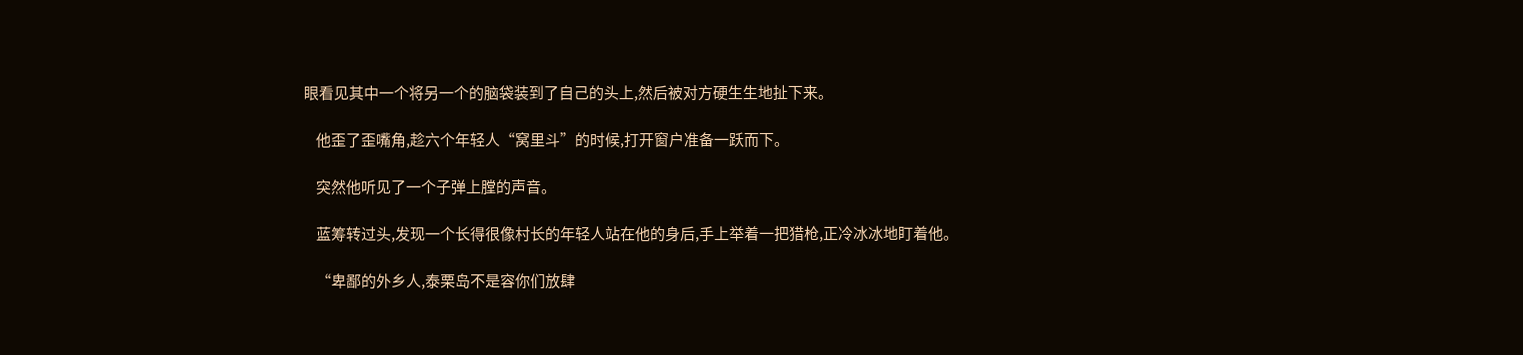眼看见其中一个将另一个的脑袋装到了自己的头上,然后被对方硬生生地扯下来。

    他歪了歪嘴角,趁六个年轻人“窝里斗”的时候,打开窗户准备一跃而下。

    突然他听见了一个子弹上膛的声音。

    蓝筹转过头,发现一个长得很像村长的年轻人站在他的身后,手上举着一把猎枪,正冷冰冰地盯着他。

    “卑鄙的外乡人,泰栗岛不是容你们放肆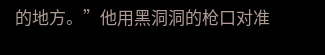的地方。”他用黑洞洞的枪口对准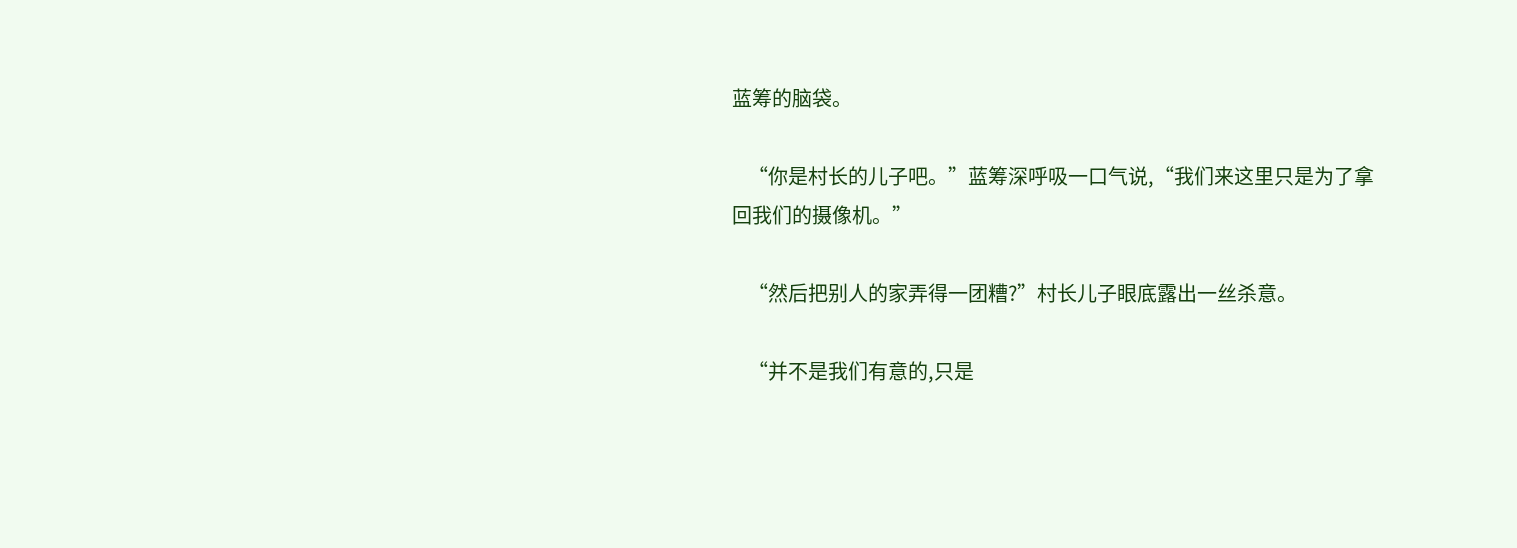蓝筹的脑袋。

    “你是村长的儿子吧。”蓝筹深呼吸一口气说,“我们来这里只是为了拿回我们的摄像机。”

    “然后把别人的家弄得一团糟?”村长儿子眼底露出一丝杀意。

    “并不是我们有意的,只是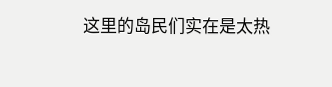这里的岛民们实在是太热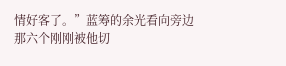情好客了。”蓝筹的余光看向旁边那六个刚刚被他切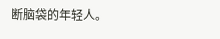断脑袋的年轻人。